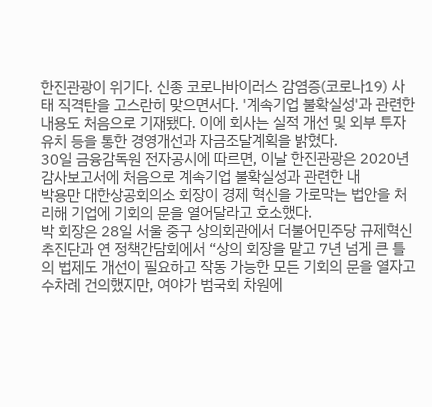한진관광이 위기다. 신종 코로나바이러스 감염증(코로나19) 사태 직격탄을 고스란히 맞으면서다. '계속기업 불확실성'과 관련한 내용도 처음으로 기재됐다. 이에 회사는 실적 개선 및 외부 투자 유치 등을 통한 경영개선과 자금조달계획을 밝혔다.
30일 금융감독원 전자공시에 따르면, 이날 한진관광은 2020년 감사보고서에 처음으로 계속기업 불확실성과 관련한 내
박용만 대한상공회의소 회장이 경제 혁신을 가로막는 법안을 처리해 기업에 기회의 문을 열어달라고 호소했다.
박 회장은 28일 서울 중구 상의회관에서 더불어민주당 규제혁신추진단과 연 정책간담회에서 “상의 회장을 맡고 7년 넘게 큰 틀의 법제도 개선이 필요하고 작동 가능한 모든 기회의 문을 열자고 수차례 건의했지만, 여야가 범국회 차원에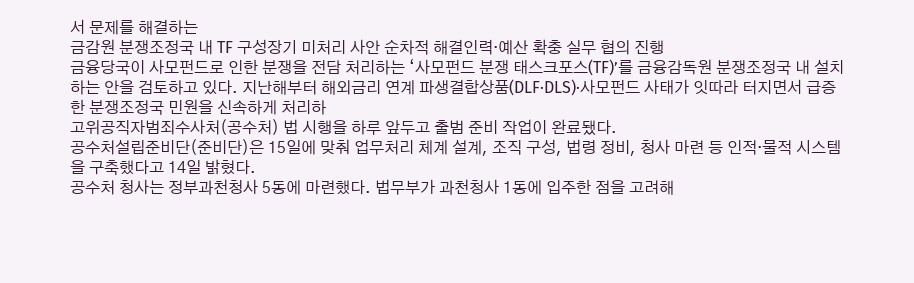서 문제를 해결하는
금감원 분쟁조정국 내 TF 구성장기 미처리 사안 순차적 해결인력·예산 확충 실무 협의 진행
금융당국이 사모펀드로 인한 분쟁을 전담 처리하는 ‘사모펀드 분쟁 태스크포스(TF)’를 금융감독원 분쟁조정국 내 설치하는 안을 검토하고 있다. 지난해부터 해외금리 연계 파생결합상품(DLF·DLS)·사모펀드 사태가 잇따라 터지면서 급증한 분쟁조정국 민원을 신속하게 처리하
고위공직자범죄수사처(공수처) 법 시행을 하루 앞두고 출범 준비 작업이 완료됐다.
공수처설립준비단(준비단)은 15일에 맞춰 업무처리 체계 설계, 조직 구성, 법령 정비, 청사 마련 등 인적·물적 시스템을 구축했다고 14일 밝혔다.
공수처 청사는 정부과천청사 5동에 마련했다. 법무부가 과천청사 1동에 입주한 점을 고려해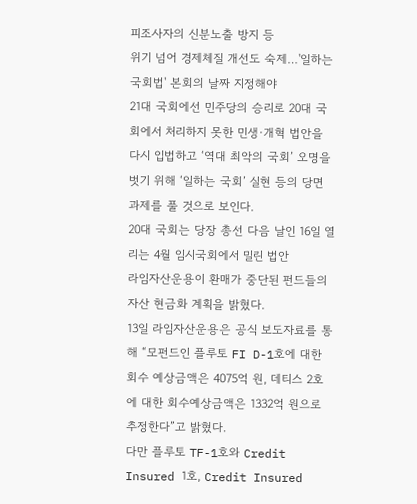피조사자의 신분노출 방지 등
위기 넘어 경제체질 개선도 숙제…'일하는 국회법' 본회의 날짜 지정해야
21대 국회에선 민주당의 승리로 20대 국회에서 처리하지 못한 민생·개혁 법안을 다시 입법하고 ‘역대 최악의 국회’ 오명을 벗기 위해 ‘일하는 국회’ 실현 등의 당면 과제를 풀 것으로 보인다.
20대 국회는 당장 총선 다음 날인 16일 열리는 4월 임시국회에서 밀린 법안
라임자산운용이 환매가 중단된 펀드들의 자산 현금화 계획을 밝혔다.
13일 라임자산운용은 공식 보도자료를 통해 “모펀드인 플루토 FI D-1호에 대한 회수 예상금액은 4075억 원, 데티스 2호에 대한 회수예상금액은 1332억 원으로 추정한다”고 밝혔다.
다만 플루토 TF-1호와 Credit Insured 1호, Credit Insured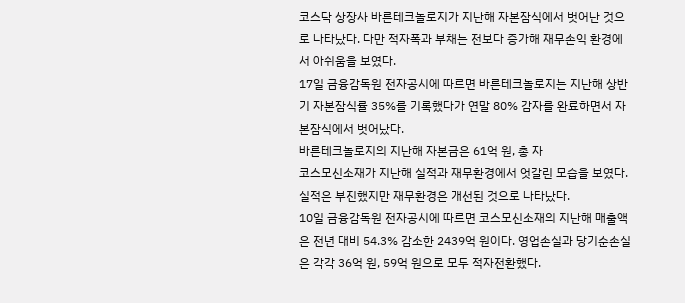코스닥 상장사 바른테크놀로지가 지난해 자본잠식에서 벗어난 것으로 나타났다. 다만 적자폭과 부채는 전보다 증가해 재무손익 환경에서 아쉬움을 보였다.
17일 금융감독원 전자공시에 따르면 바른테크놀로지는 지난해 상반기 자본잠식률 35%를 기록했다가 연말 80% 감자를 완료하면서 자본잠식에서 벗어났다.
바른테크놀로지의 지난해 자본금은 61억 원, 총 자
코스모신소재가 지난해 실적과 재무환경에서 엇갈린 모습을 보였다. 실적은 부진했지만 재무환경은 개선된 것으로 나타났다.
10일 금융감독원 전자공시에 따르면 코스모신소재의 지난해 매출액은 전년 대비 54.3% 감소한 2439억 원이다. 영업손실과 당기순손실은 각각 36억 원, 59억 원으로 모두 적자전환했다.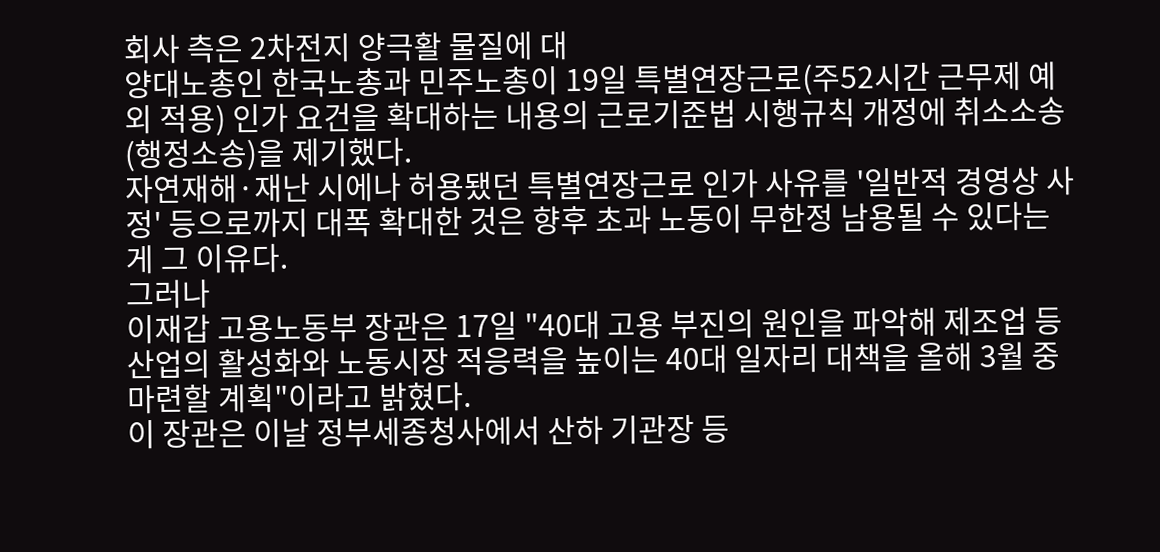회사 측은 2차전지 양극활 물질에 대
양대노총인 한국노총과 민주노총이 19일 특별연장근로(주52시간 근무제 예외 적용) 인가 요건을 확대하는 내용의 근로기준법 시행규칙 개정에 취소소송(행정소송)을 제기했다.
자연재해·재난 시에나 허용됐던 특별연장근로 인가 사유를 '일반적 경영상 사정' 등으로까지 대폭 확대한 것은 향후 초과 노동이 무한정 남용될 수 있다는 게 그 이유다.
그러나
이재갑 고용노동부 장관은 17일 "40대 고용 부진의 원인을 파악해 제조업 등 산업의 활성화와 노동시장 적응력을 높이는 40대 일자리 대책을 올해 3월 중 마련할 계획"이라고 밝혔다.
이 장관은 이날 정부세종청사에서 산하 기관장 등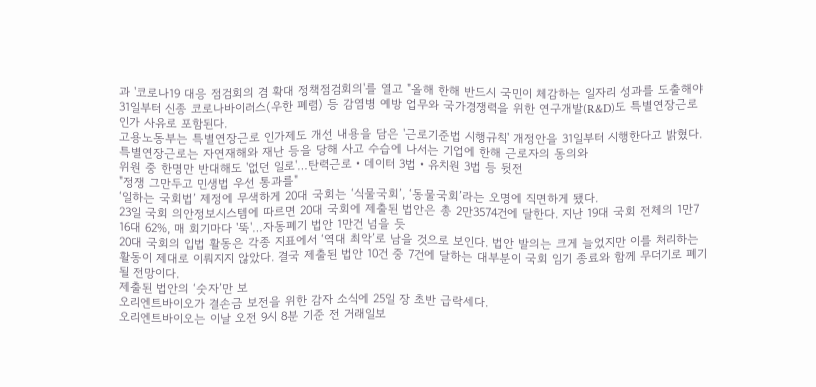과 '코로나19 대응 점검회의 겸 확대 정책점검회의'를 열고 "올해 한해 반드시 국민이 체감하는 일자리 성과를 도출해야
31일부터 신종 코로나바이러스(우한 폐렴) 등 감염병 예방 업무와 국가경쟁력을 위한 연구개발(R&D)도 특별연장근로 인가 사유로 포함된다.
고용노동부는 특별연장근로 인가제도 개선 내용을 담은 '근로기준법 시행규칙' 개정안을 31일부터 시행한다고 밝혔다.
특별연장근로는 자연재해와 재난 등을 당해 사고 수습에 나서는 기업에 한해 근로자의 동의와
위원 중 한명만 반대해도 '없던 일로'…탄력근로‧데이터 3법‧유치원 3법 등 뒷전
"정쟁 그만두고 민생법 우선 통과를"
‘일하는 국회법’ 제정에 무색하게 20대 국회는 ‘식물국회’, ‘동물국회’라는 오명에 직면하게 됐다.
23일 국회 의안정보시스템에 따르면 20대 국회에 제출된 법안은 총 2만3574건에 달한다. 지난 19대 국회 전체의 1만7
16대 62%, 매 회기마다 '뚝'…자동폐기 법안 1만건 넘을 듯
20대 국회의 입법 활동은 각종 지표에서 ‘역대 최악’로 남을 것으로 보인다. 법안 발의는 크게 늘었지만 이를 처리하는 활동이 제대로 이뤄지지 않았다. 결국 제출된 법안 10건 중 7건에 달하는 대부분이 국회 임기 종료와 함께 무더기로 폐기될 전망이다.
제출된 법안의 ‘숫자’만 보
오리엔트바이오가 결손금 보전을 위한 감자 소식에 25일 장 초반 급락세다.
오리엔트바이오는 이날 오전 9시 8분 기준 전 거래일보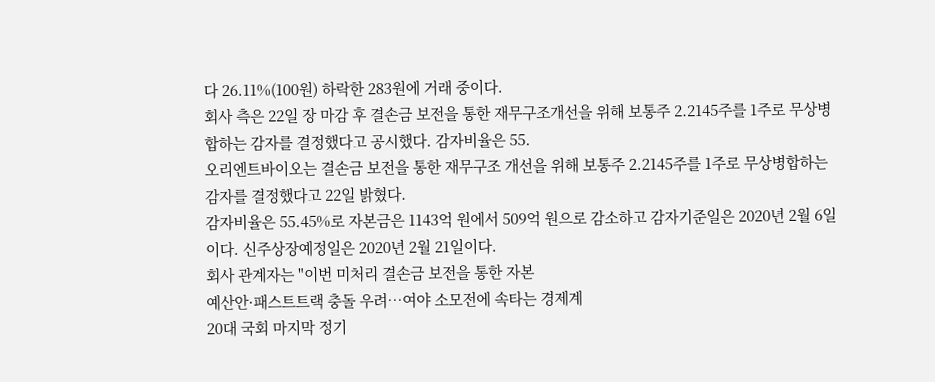다 26.11%(100원) 하락한 283원에 거래 중이다.
회사 측은 22일 장 마감 후 결손금 보전을 통한 재무구조개선을 위해 보통주 2.2145주를 1주로 무상병합하는 감자를 결정했다고 공시했다. 감자비율은 55.
오리엔트바이오는 결손금 보전을 통한 재무구조 개선을 위해 보통주 2.2145주를 1주로 무상병합하는 감자를 결정했다고 22일 밝혔다.
감자비율은 55.45%로 자본금은 1143억 원에서 509억 원으로 감소하고 감자기준일은 2020년 2월 6일이다. 신주상장예정일은 2020년 2월 21일이다.
회사 관계자는 "이번 미처리 결손금 보전을 통한 자본
예산안·패스트트랙 충돌 우려…여야 소모전에 속타는 경제계
20대 국회 마지막 정기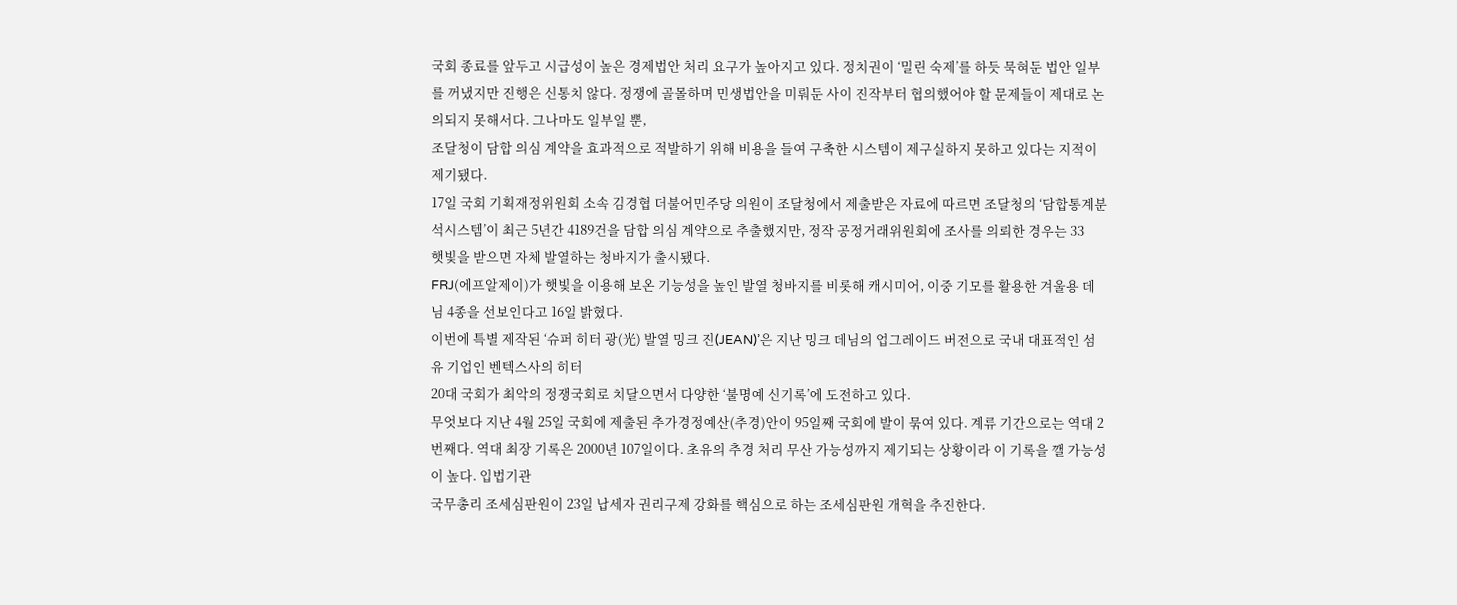국회 종료를 앞두고 시급성이 높은 경제법안 처리 요구가 높아지고 있다. 정치권이 ‘밀린 숙제’를 하듯 묵혀둔 법안 일부를 꺼냈지만 진행은 신통치 않다. 정쟁에 골몰하며 민생법안을 미뤄둔 사이 진작부터 협의했어야 할 문제들이 제대로 논의되지 못해서다. 그나마도 일부일 뿐,
조달청이 담합 의심 계약을 효과적으로 적발하기 위해 비용을 들여 구축한 시스템이 제구실하지 못하고 있다는 지적이 제기됐다.
17일 국회 기획재정위원회 소속 김경협 더불어민주당 의원이 조달청에서 제출받은 자료에 따르면 조달청의 ‘담합통계분석시스템’이 최근 5년간 4189건을 담합 의심 계약으로 추출했지만, 정작 공정거래위원회에 조사를 의뢰한 경우는 33
햇빛을 받으면 자체 발열하는 청바지가 출시됐다.
FRJ(에프알제이)가 햇빛을 이용해 보온 기능성을 높인 발열 청바지를 비롯해 캐시미어, 이중 기모를 활용한 겨울용 데님 4종을 선보인다고 16일 밝혔다.
이번에 특별 제작된 ‘슈퍼 히터 광(光) 발열 밍크 진(JEAN)’은 지난 밍크 데님의 업그레이드 버전으로 국내 대표적인 섬유 기업인 벤텍스사의 히터
20대 국회가 최악의 정쟁국회로 치달으면서 다양한 ‘불명예 신기록’에 도전하고 있다.
무엇보다 지난 4월 25일 국회에 제출된 추가경정예산(추경)안이 95일째 국회에 발이 묶여 있다. 계류 기간으로는 역대 2번째다. 역대 최장 기록은 2000년 107일이다. 초유의 추경 처리 무산 가능성까지 제기되는 상황이라 이 기록을 깰 가능성이 높다. 입법기관
국무총리 조세심판원이 23일 납세자 권리구제 강화를 핵심으로 하는 조세심판원 개혁을 추진한다.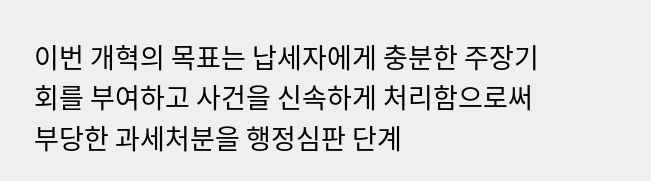이번 개혁의 목표는 납세자에게 충분한 주장기회를 부여하고 사건을 신속하게 처리함으로써 부당한 과세처분을 행정심판 단계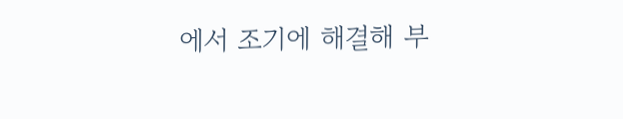에서 조기에 해결해 부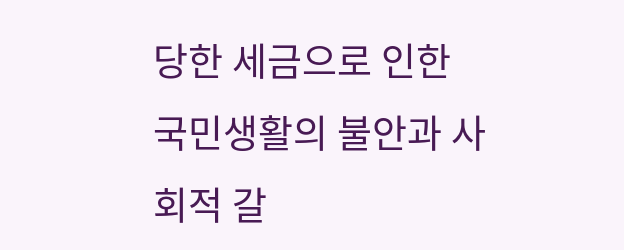당한 세금으로 인한 국민생활의 불안과 사회적 갈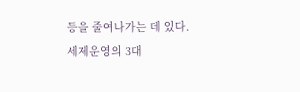등을 줄여나가는 데 있다.
세제운영의 3대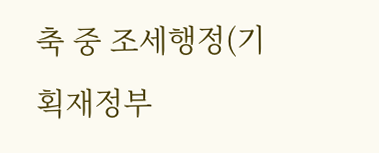축 중 조세행정(기획재정부